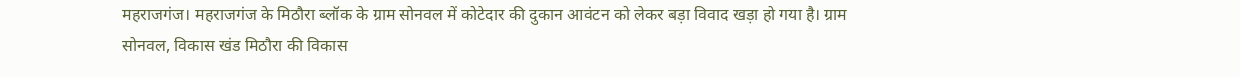महराजगंज। महराजगंज के मिठौरा ब्लॉक के ग्राम सोनवल में कोटेदार की दुकान आवंटन को लेकर बड़ा विवाद खड़ा हो गया है। ग्राम सोनवल, विकास खंड मिठौरा की विकास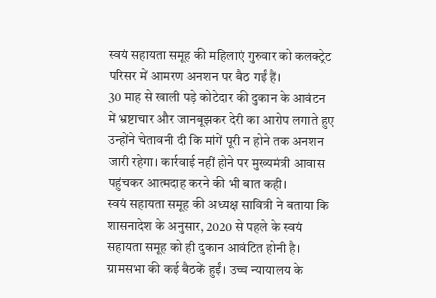स्वयं सहायता समूह की महिलाएं गुरुवार को कलक्ट्रेट परिसर में आमरण अनशन पर बैठ गईं हैं।
30 माह से खाली पड़े कोटेदार की दुकान के आवंटन में भ्रष्टाचार और जानबूझकर देरी का आरोप लगाते हुए उन्होंने चेतावनी दी कि मांगें पूरी न होने तक अनशन जारी रहेगा। कार्रवाई नहीं होने पर मुख्यमंत्री आवास पहुंचकर आत्मदाह करने की भी बात कही।
स्वयं सहायता समूह की अध्यक्ष सावित्री ने बताया कि शासनादेश के अनुसार, 2020 से पहले के स्वयं सहायता समूह को ही दुकान आवंटित होनी है। ग्रामसभा की कई बैठकें हुईं। उच्च न्यायालय के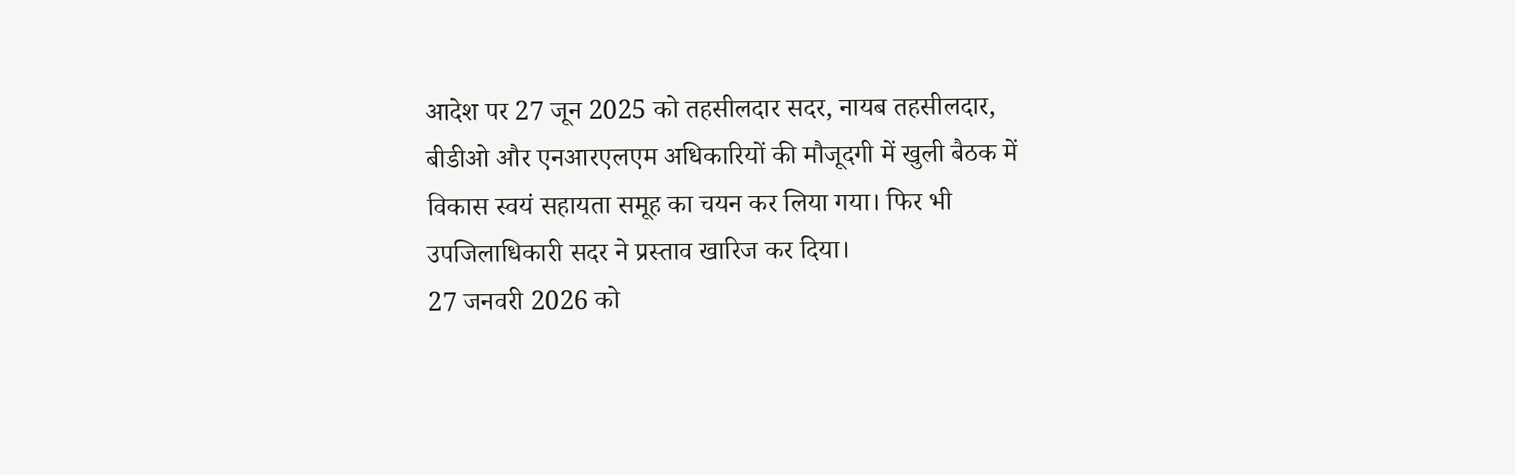आदेश पर 27 जून 2025 को तहसीलदार सदर, नायब तहसीलदार, बीडीओ और एनआरएलएम अधिकारियों की मौजूदगी में खुली बैठक में विकास स्वयं सहायता समूह का चयन कर लिया गया। फिर भी उपजिलाधिकारी सदर ने प्रस्ताव खारिज कर दिया।
27 जनवरी 2026 को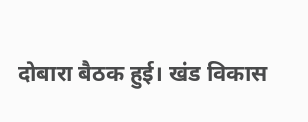दोबारा बैठक हुई। खंड विकास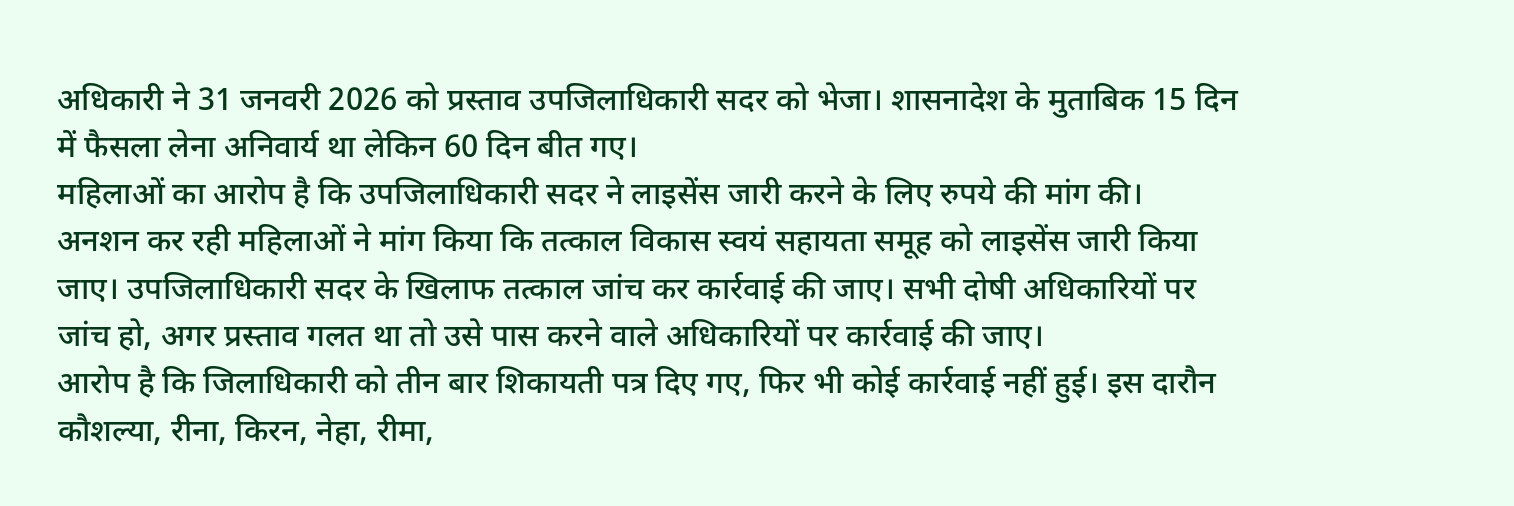अधिकारी ने 31 जनवरी 2026 को प्रस्ताव उपजिलाधिकारी सदर को भेजा। शासनादेश के मुताबिक 15 दिन में फैसला लेना अनिवार्य था लेकिन 60 दिन बीत गए।
महिलाओं का आरोप है कि उपजिलाधिकारी सदर ने लाइसेंस जारी करने के लिए रुपये की मांग की।
अनशन कर रही महिलाओं ने मांग किया कि तत्काल विकास स्वयं सहायता समूह को लाइसेंस जारी किया जाए। उपजिलाधिकारी सदर के खिलाफ तत्काल जांच कर कार्रवाई की जाए। सभी दोषी अधिकारियों पर जांच हो, अगर प्रस्ताव गलत था तो उसे पास करने वाले अधिकारियों पर कार्रवाई की जाए।
आरोप है कि जिलाधिकारी को तीन बार शिकायती पत्र दिए गए, फिर भी कोई कार्रवाई नहीं हुई। इस दारौन कौशल्या, रीना, किरन, नेहा, रीमा,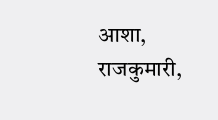आशा, राजकुमारी,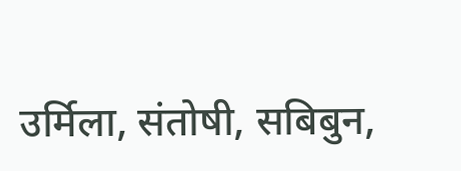उर्मिला, संतोषी, सबिबुन,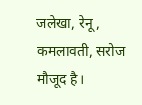जलेखा, रेनू, कमलावती, सरोज मौजूद है।